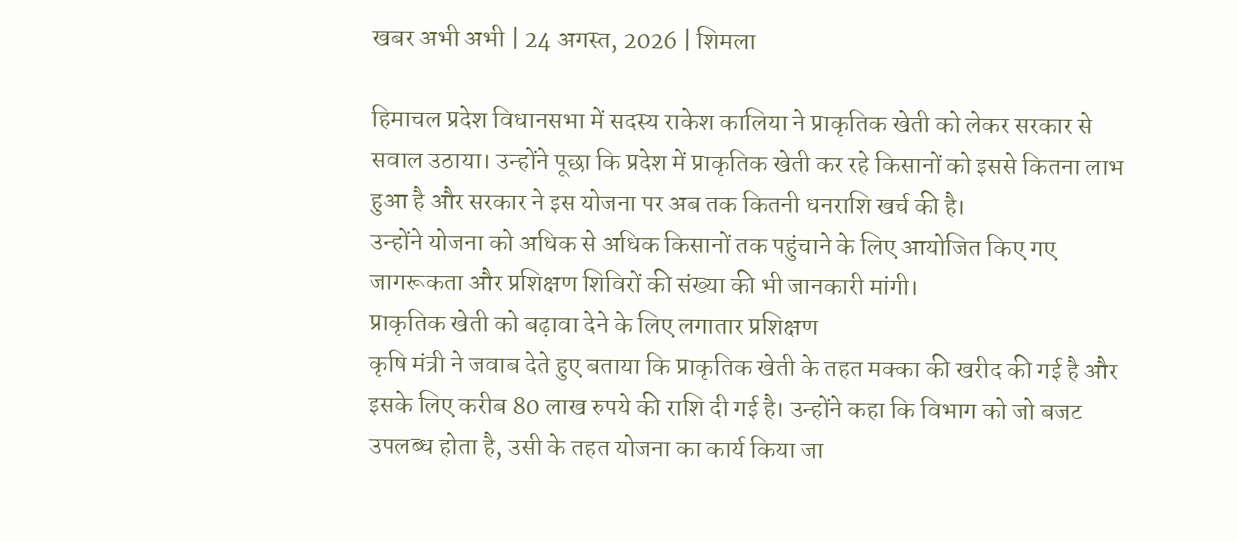खबर अभी अभी | 24 अगस्त, 2026 | शिमला

हिमाचल प्रदेश विधानसभा में सदस्य राकेश कालिया ने प्राकृतिक खेती को लेकर सरकार से सवाल उठाया। उन्होंने पूछा कि प्रदेश में प्राकृतिक खेती कर रहे किसानों को इससे कितना लाभ हुआ है और सरकार ने इस योजना पर अब तक कितनी धनराशि खर्च की है।
उन्होंने योजना को अधिक से अधिक किसानों तक पहुंचाने के लिए आयोजित किए गए जागरूकता और प्रशिक्षण शिविरों की संख्या की भी जानकारी मांगी।
प्राकृतिक खेती को बढ़ावा देने के लिए लगातार प्रशिक्षण
कृषि मंत्री ने जवाब देते हुए बताया कि प्राकृतिक खेती के तहत मक्का की खरीद की गई है और इसके लिए करीब 80 लाख रुपये की राशि दी गई है। उन्होंने कहा कि विभाग को जो बजट उपलब्ध होता है, उसी के तहत योजना का कार्य किया जा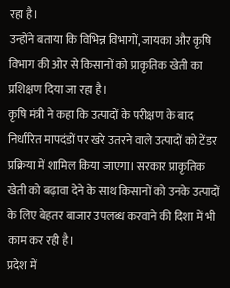रहा है।
उन्होंने बताया कि विभिन्न विभागों, जायका और कृषि विभाग की ओर से किसानों को प्राकृतिक खेती का प्रशिक्षण दिया जा रहा है।
कृषि मंत्री ने कहा कि उत्पादों के परीक्षण के बाद निर्धारित मापदंडों पर खरे उतरने वाले उत्पादों को टेंडर प्रक्रिया में शामिल किया जाएगा। सरकार प्राकृतिक खेती को बढ़ावा देने के साथ किसानों को उनके उत्पादों के लिए बेहतर बाजार उपलब्ध करवाने की दिशा में भी काम कर रही है।
प्रदेश में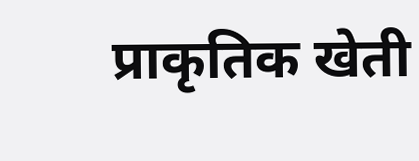प्राकृतिक खेती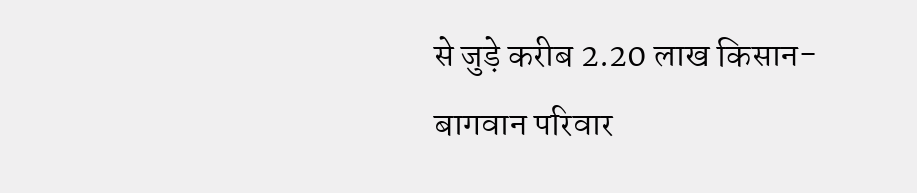से जुड़े करीब 2.20 लाख किसान-बागवान परिवार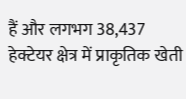हैं और लगभग 38,437 हेक्टेयर क्षेत्र में प्राकृतिक खेती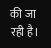की जा रही है।